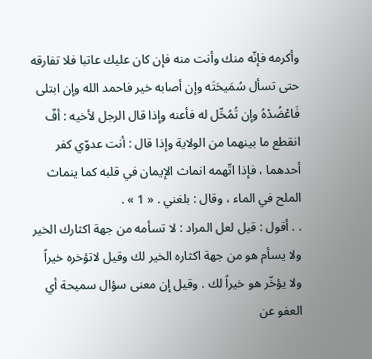وأكرمه فإنّه منك وأنت منه فإن كان عليك عاتبا فلا تفارقه حتى تسأل سُمَيحَتَه وإن أصابه خير فاحمد الله وإن ابتلى فَاعْضُدْهُ وإن تُمُحِّل له فأعنه وإذا قال الرجل لأخيه : أفّ انقطع ما بينهما من الولاية وإذا قال : أنت عدوّي كفر أحدهما ، فإذا اتّهمه انماث الإيمان في قلبه كما ينماث الملح في الماء ، وقال : بلغني . « 1 » .
. . أقول : قيل لعل المراد : لا تسأمه من جهة اكثارك الخير ولا يسأم هو من جهة اكثاره الخير لك وقيل لاتؤخره خيراً ولا يؤخّر هو خيراً لك . وقيل إن معنى سؤال سميحة أي العفو عن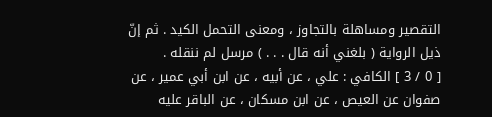التقصير ومساهلة بالتجاوز ، ومعنى التحمل الكيد . ثم إنّ ذيل الرواية ( بلغني أنه قال . . . ) مرسل لم ننقله .
[ 0 / 3 ] الكافي : علي ، عن أبيه ، عن ابن أبي عمير ، عن صفوان عن العيص ، عن ابن مسكان ، عن الباقر عليه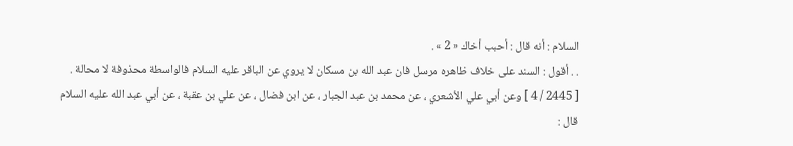السلام : أنه قال : أحبب أخاك « 2 » .
. . أقول : السند على خلاف ظاهره مرسل فان عبد الله بن مسكان لا يروي عن الباقر عليه السلام فالواسطة محذوفة لا محالة .
[ 2445 / 4 ] وعن أبي علي الأشعري ، عن محمد بن عبد الجبار ، عن ابن فضال ، عن علي بن عقبة ، عن أبي عبد الله عليه السلام قال :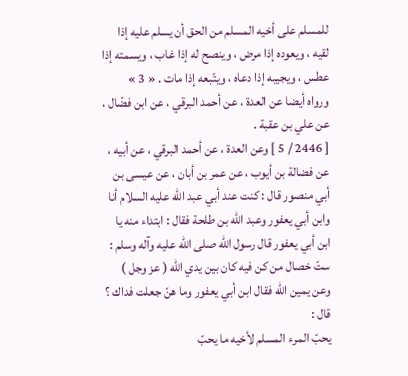للمسلم على أخيه المسلم من الحق أن يسلم عليه إذا لقيه ، ويعوده إذا مرض ، وينصح له إذا غاب ، ويسمته إذا عطس ، ويجيبه إذا دعاه ، ويتّبعه إذا مات . « 3 »
ورواه أيضا عن العدة ، عن أحمد البرقي ، عن ابن فضّال ، عن علي بن عقبة .
[ 2446 / 5 ] وعن العدة ، عن أحمد البرقي ، عن أبيه ، عن فضالة بن أيوب ، عن عمر بن أبان ، عن عيسى بن أبي منصور قال : كنت عند أبي عبد الله عليه السلام أنا وابن أبي يعفور وعبد الله بن طلحة فقال : ابتداء منه يا ابن أبي يعفور قال رسول الله صلى الله عليه وآله وسلم : ستّ خصال من كن فيه كان بين يدي الله ( عز وجل ) وعن يمين الله فقال ابن أبي يعفور وما هنّ جعلت فداك ؟ قال :
يحبّ المرء المسلم لأخيه ما يحبّ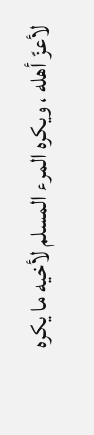لأعزّ أهله ، ويكره المرء المسلم لأخيه ما يكره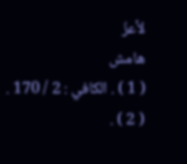لأعزّ
هامش
( 1 ) . الكافي : 2 / 170 .
( 2 ) .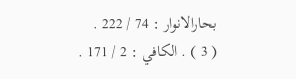بحارالانوار : 74 / 222 .
( 3 ) . الكافي : 2 / 171 .